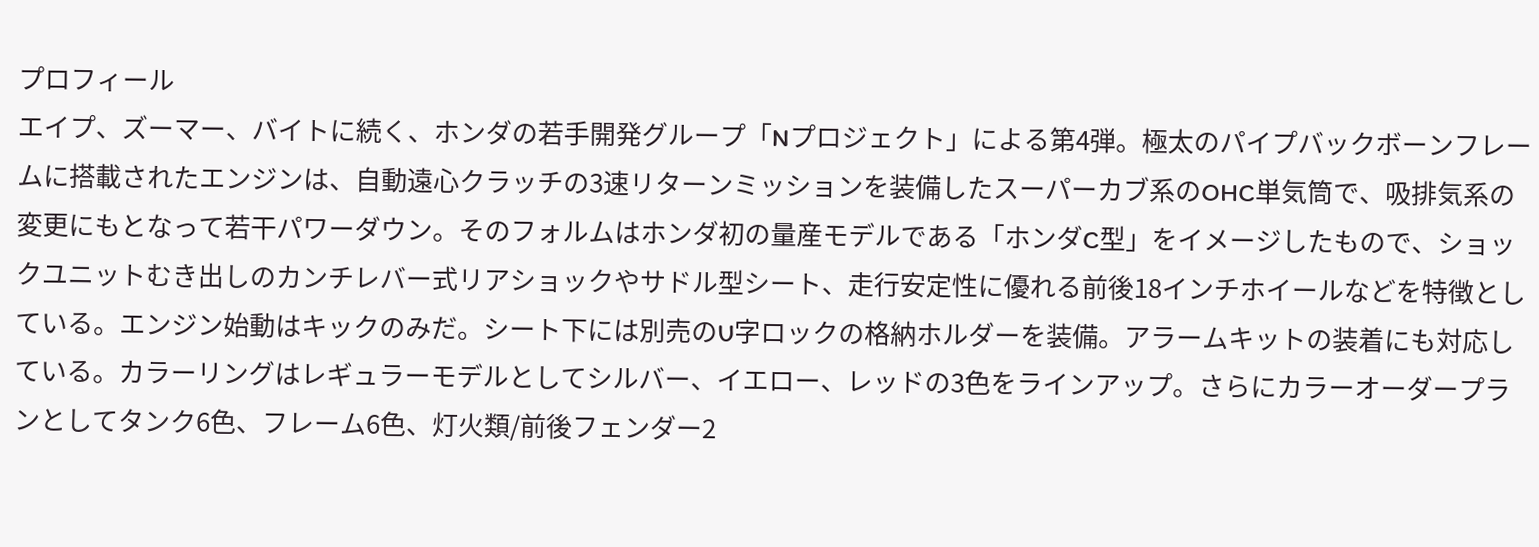プロフィール
エイプ、ズーマー、バイトに続く、ホンダの若手開発グループ「Nプロジェクト」による第4弾。極太のパイプバックボーンフレームに搭載されたエンジンは、自動遠心クラッチの3速リターンミッションを装備したスーパーカブ系のOHC単気筒で、吸排気系の変更にもとなって若干パワーダウン。そのフォルムはホンダ初の量産モデルである「ホンダC型」をイメージしたもので、ショックユニットむき出しのカンチレバー式リアショックやサドル型シート、走行安定性に優れる前後18インチホイールなどを特徴としている。エンジン始動はキックのみだ。シート下には別売のU字ロックの格納ホルダーを装備。アラームキットの装着にも対応している。カラーリングはレギュラーモデルとしてシルバー、イエロー、レッドの3色をラインアップ。さらにカラーオーダープランとしてタンク6色、フレーム6色、灯火類/前後フェンダー2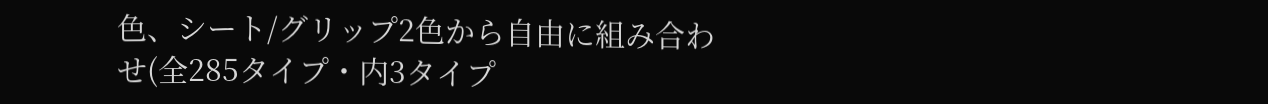色、シート/グリップ2色から自由に組み合わせ(全285タイプ・内3タイプ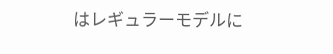はレギュラーモデルに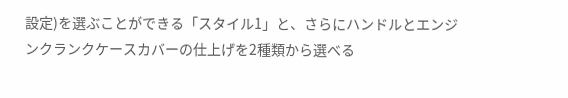設定)を選ぶことができる「スタイル1」と、さらにハンドルとエンジンクランクケースカバーの仕上げを2種類から選べる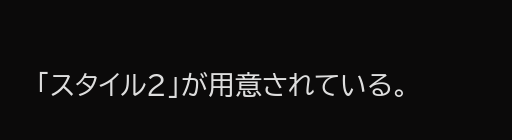「スタイル2」が用意されている。